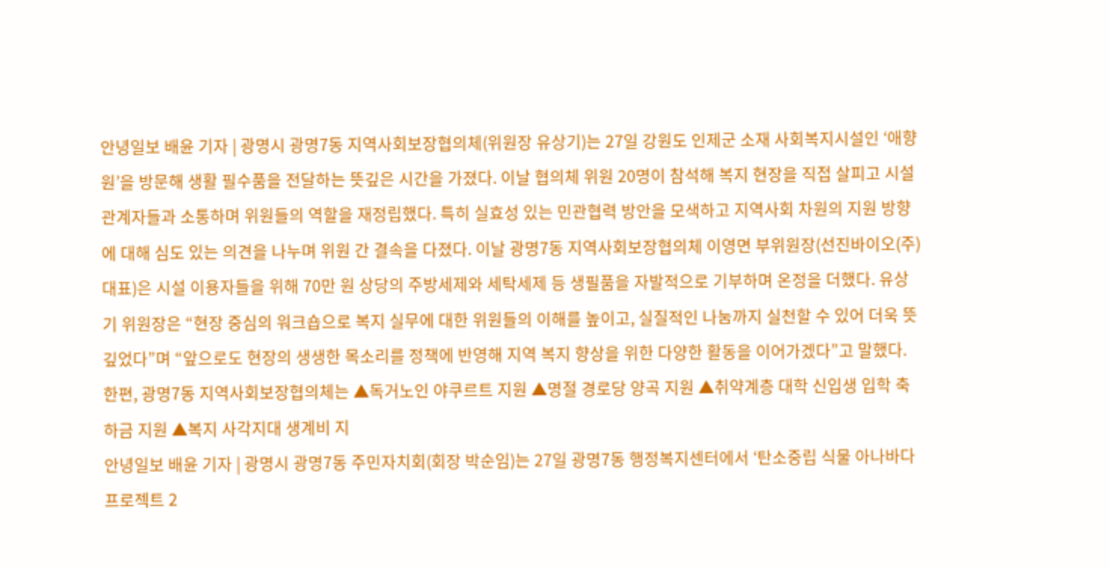안녕일보 배윤 기자 | 광명시 광명7동 지역사회보장협의체(위원장 유상기)는 27일 강원도 인제군 소재 사회복지시설인 ‘애향원’을 방문해 생활 필수품을 전달하는 뜻깊은 시간을 가졌다. 이날 협의체 위원 20명이 참석해 복지 현장을 직접 살피고 시설 관계자들과 소통하며 위원들의 역할을 재정립했다. 특히 실효성 있는 민관협력 방안을 모색하고 지역사회 차원의 지원 방향에 대해 심도 있는 의견을 나누며 위원 간 결속을 다졌다. 이날 광명7동 지역사회보장협의체 이영면 부위원장(선진바이오(주) 대표)은 시설 이용자들을 위해 70만 원 상당의 주방세제와 세탁세제 등 생필품을 자발적으로 기부하며 온정을 더했다. 유상기 위원장은 “현장 중심의 워크숍으로 복지 실무에 대한 위원들의 이해를 높이고, 실질적인 나눔까지 실천할 수 있어 더욱 뜻깊었다”며 “앞으로도 현장의 생생한 목소리를 정책에 반영해 지역 복지 향상을 위한 다양한 활동을 이어가겠다”고 말했다. 한편, 광명7동 지역사회보장협의체는 ▲독거노인 야쿠르트 지원 ▲명절 경로당 양곡 지원 ▲취약계층 대학 신입생 입학 축하금 지원 ▲복지 사각지대 생계비 지
안녕일보 배윤 기자 | 광명시 광명7동 주민자치회(회장 박순임)는 27일 광명7동 행정복지센터에서 ‘탄소중립 식물 아나바다 프로젝트 2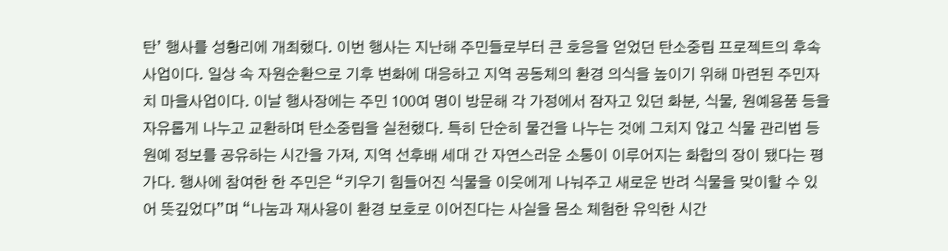탄’ 행사를 성황리에 개최했다. 이번 행사는 지난해 주민들로부터 큰 호응을 얻었던 탄소중립 프로젝트의 후속 사업이다. 일상 속 자원순환으로 기후 변화에 대응하고 지역 공동체의 환경 의식을 높이기 위해 마련된 주민자치 마을사업이다. 이날 행사장에는 주민 100여 명이 방문해 각 가정에서 잠자고 있던 화분, 식물, 원예용품 등을 자유롭게 나누고 교환하며 탄소중립을 실천했다. 특히 단순히 물건을 나누는 것에 그치지 않고 식물 관리법 등 원예 정보를 공유하는 시간을 가져, 지역 선후배 세대 간 자연스러운 소통이 이루어지는 화합의 장이 됐다는 평가다. 행사에 참여한 한 주민은 “키우기 힘들어진 식물을 이웃에게 나눠주고 새로운 반려 식물을 맞이할 수 있어 뜻깊었다”며 “나눔과 재사용이 환경 보호로 이어진다는 사실을 몸소 체험한 유익한 시간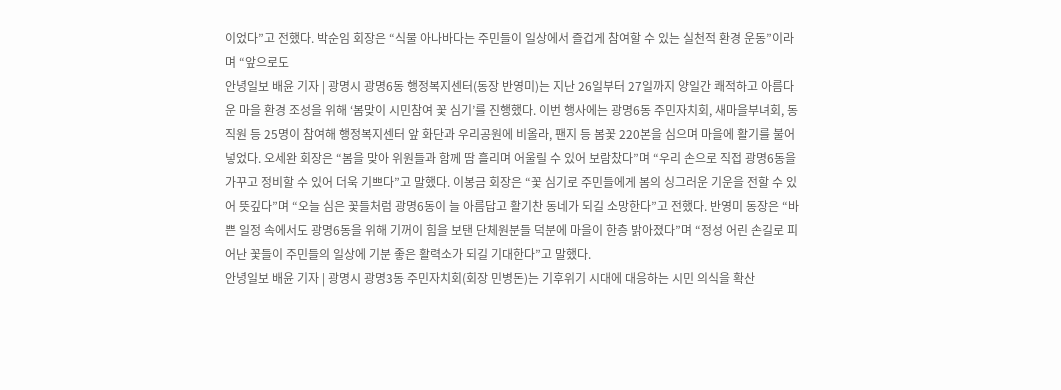이었다”고 전했다. 박순임 회장은 “식물 아나바다는 주민들이 일상에서 즐겁게 참여할 수 있는 실천적 환경 운동”이라며 “앞으로도
안녕일보 배윤 기자 | 광명시 광명6동 행정복지센터(동장 반영미)는 지난 26일부터 27일까지 양일간 쾌적하고 아름다운 마을 환경 조성을 위해 ‘봄맞이 시민참여 꽃 심기’를 진행했다. 이번 행사에는 광명6동 주민자치회, 새마을부녀회, 동 직원 등 25명이 참여해 행정복지센터 앞 화단과 우리공원에 비올라, 팬지 등 봄꽃 220본을 심으며 마을에 활기를 불어넣었다. 오세완 회장은 “봄을 맞아 위원들과 함께 땀 흘리며 어울릴 수 있어 보람찼다”며 “우리 손으로 직접 광명6동을 가꾸고 정비할 수 있어 더욱 기쁘다”고 말했다. 이봉금 회장은 “꽃 심기로 주민들에게 봄의 싱그러운 기운을 전할 수 있어 뜻깊다”며 “오늘 심은 꽃들처럼 광명6동이 늘 아름답고 활기찬 동네가 되길 소망한다”고 전했다. 반영미 동장은 “바쁜 일정 속에서도 광명6동을 위해 기꺼이 힘을 보탠 단체원분들 덕분에 마을이 한층 밝아졌다”며 “정성 어린 손길로 피어난 꽃들이 주민들의 일상에 기분 좋은 활력소가 되길 기대한다”고 말했다.
안녕일보 배윤 기자 | 광명시 광명3동 주민자치회(회장 민병돈)는 기후위기 시대에 대응하는 시민 의식을 확산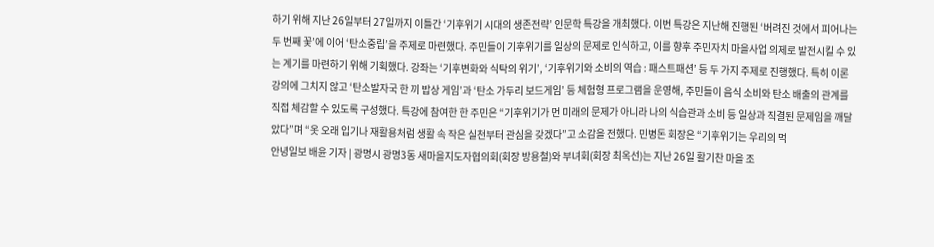하기 위해 지난 26일부터 27일까지 이틀간 ‘기후위기 시대의 생존전략’ 인문학 특강을 개최했다. 이번 특강은 지난해 진행된 ‘버려진 것에서 피어나는 두 번째 꽃’에 이어 ‘탄소중립’을 주제로 마련했다. 주민들이 기후위기를 일상의 문제로 인식하고, 이를 향후 주민자치 마을사업 의제로 발전시킬 수 있는 계기를 마련하기 위해 기획했다. 강좌는 ‘기후변화와 식탁의 위기’, ‘기후위기와 소비의 역습 : 패스트패션’ 등 두 가지 주제로 진행했다. 특히 이론 강의에 그치지 않고 ‘탄소발자국 한 끼 밥상 게임’과 ‘탄소 가두리 보드게임’ 등 체험형 프로그램을 운영해, 주민들이 음식 소비와 탄소 배출의 관계를 직접 체감할 수 있도록 구성했다. 특강에 참여한 한 주민은 “기후위기가 먼 미래의 문제가 아니라 나의 식습관과 소비 등 일상과 직결된 문제임을 깨달았다”며 “옷 오래 입기나 재활용처럼 생활 속 작은 실천부터 관심을 갖겠다”고 소감을 전했다. 민병돈 회장은 “기후위기는 우리의 먹
안녕일보 배윤 기자 | 광명시 광명3동 새마을지도자협의회(회장 방용철)와 부녀회(회장 최옥선)는 지난 26일 활기찬 마을 조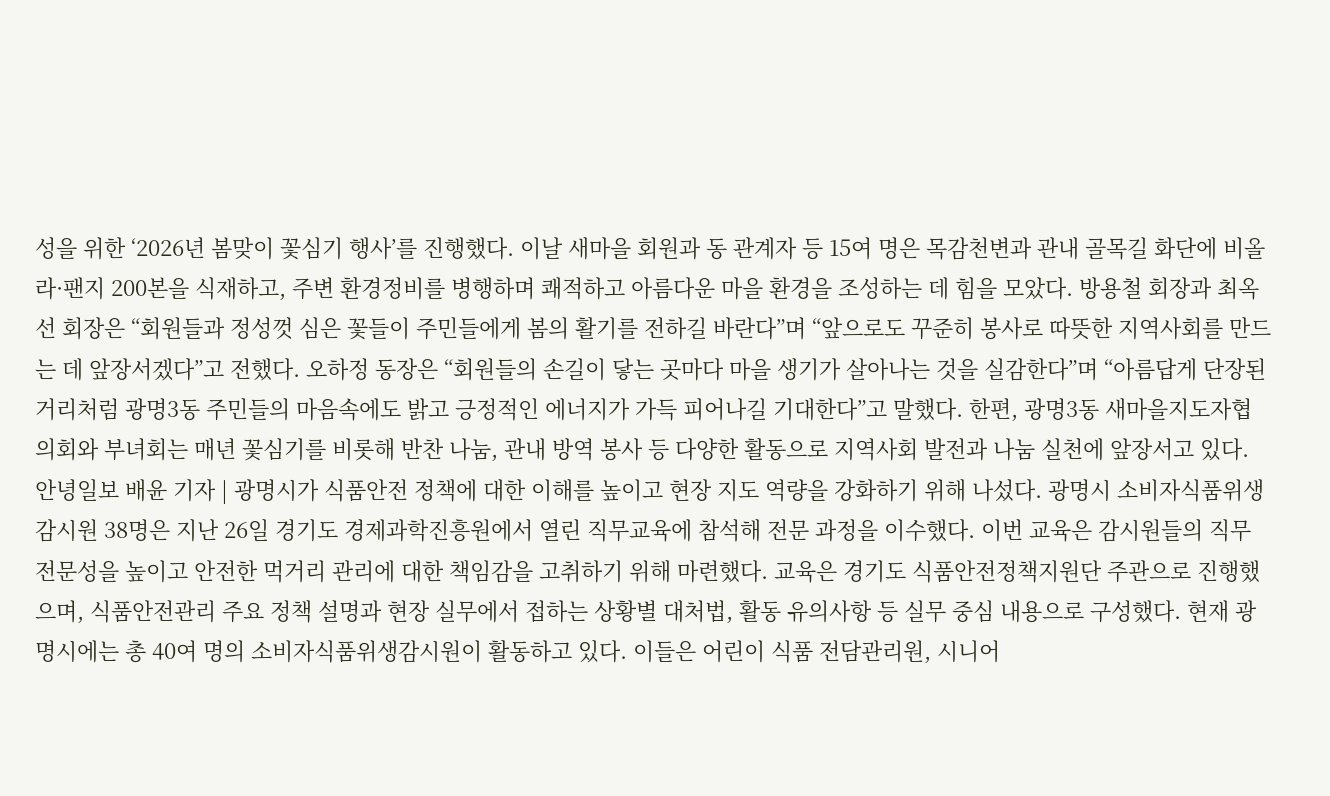성을 위한 ‘2026년 봄맞이 꽃심기 행사’를 진행했다. 이날 새마을 회원과 동 관계자 등 15여 명은 목감천변과 관내 골목길 화단에 비올라·팬지 200본을 식재하고, 주변 환경정비를 병행하며 쾌적하고 아름다운 마을 환경을 조성하는 데 힘을 모았다. 방용철 회장과 최옥선 회장은 “회원들과 정성껏 심은 꽃들이 주민들에게 봄의 활기를 전하길 바란다”며 “앞으로도 꾸준히 봉사로 따뜻한 지역사회를 만드는 데 앞장서겠다”고 전했다. 오하정 동장은 “회원들의 손길이 닿는 곳마다 마을 생기가 살아나는 것을 실감한다”며 “아름답게 단장된 거리처럼 광명3동 주민들의 마음속에도 밝고 긍정적인 에너지가 가득 피어나길 기대한다”고 말했다. 한편, 광명3동 새마을지도자협의회와 부녀회는 매년 꽃심기를 비롯해 반찬 나눔, 관내 방역 봉사 등 다양한 활동으로 지역사회 발전과 나눔 실천에 앞장서고 있다.
안녕일보 배윤 기자 | 광명시가 식품안전 정책에 대한 이해를 높이고 현장 지도 역량을 강화하기 위해 나섰다. 광명시 소비자식품위생감시원 38명은 지난 26일 경기도 경제과학진흥원에서 열린 직무교육에 참석해 전문 과정을 이수했다. 이번 교육은 감시원들의 직무 전문성을 높이고 안전한 먹거리 관리에 대한 책임감을 고취하기 위해 마련했다. 교육은 경기도 식품안전정책지원단 주관으로 진행했으며, 식품안전관리 주요 정책 설명과 현장 실무에서 접하는 상황별 대처법, 활동 유의사항 등 실무 중심 내용으로 구성했다. 현재 광명시에는 총 40여 명의 소비자식품위생감시원이 활동하고 있다. 이들은 어린이 식품 전담관리원, 시니어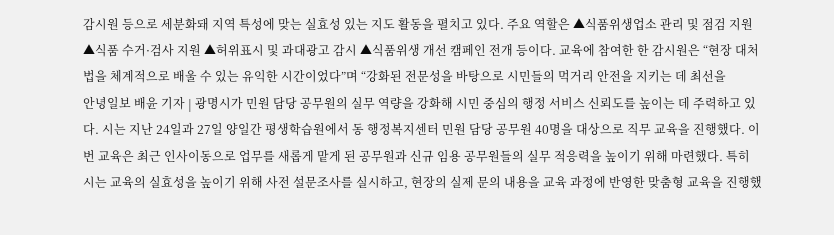감시원 등으로 세분화돼 지역 특성에 맞는 실효성 있는 지도 활동을 펼치고 있다. 주요 역할은 ▲식품위생업소 관리 및 점검 지원 ▲식품 수거·검사 지원 ▲허위표시 및 과대광고 감시 ▲식품위생 개선 캠페인 전개 등이다. 교육에 참여한 한 감시원은 “현장 대처법을 체계적으로 배울 수 있는 유익한 시간이었다”며 “강화된 전문성을 바탕으로 시민들의 먹거리 안전을 지키는 데 최선을
안녕일보 배윤 기자 | 광명시가 민원 담당 공무원의 실무 역량을 강화해 시민 중심의 행정 서비스 신뢰도를 높이는 데 주력하고 있다. 시는 지난 24일과 27일 양일간 평생학습원에서 동 행정복지센터 민원 담당 공무원 40명을 대상으로 직무 교육을 진행했다. 이번 교육은 최근 인사이동으로 업무를 새롭게 맡게 된 공무원과 신규 임용 공무원들의 실무 적응력을 높이기 위해 마련했다. 특히 시는 교육의 실효성을 높이기 위해 사전 설문조사를 실시하고, 현장의 실제 문의 내용을 교육 과정에 반영한 맞춤형 교육을 진행했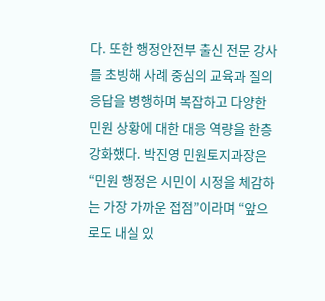다. 또한 행정안전부 출신 전문 강사를 초빙해 사례 중심의 교육과 질의응답을 병행하며 복잡하고 다양한 민원 상황에 대한 대응 역량을 한층 강화했다. 박진영 민원토지과장은 “민원 행정은 시민이 시정을 체감하는 가장 가까운 접점”이라며 “앞으로도 내실 있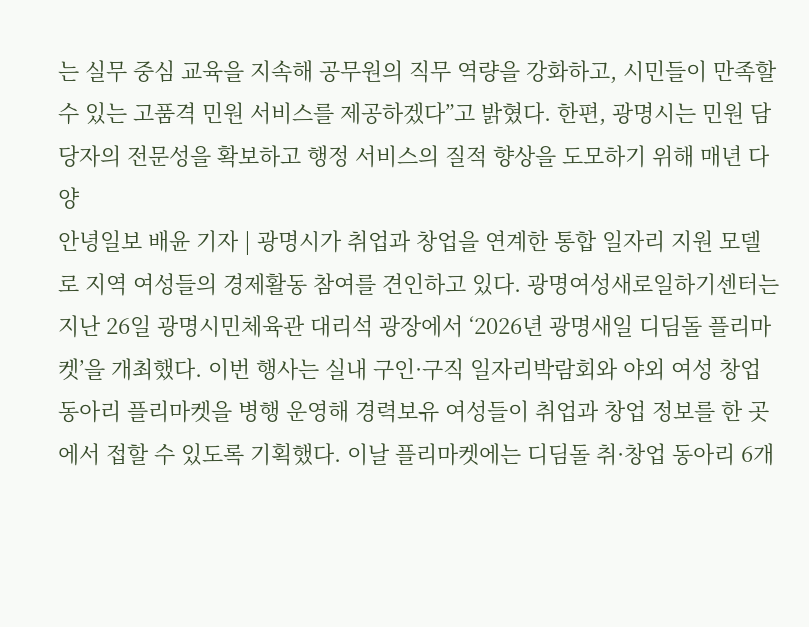는 실무 중심 교육을 지속해 공무원의 직무 역량을 강화하고, 시민들이 만족할 수 있는 고품격 민원 서비스를 제공하겠다”고 밝혔다. 한편, 광명시는 민원 담당자의 전문성을 확보하고 행정 서비스의 질적 향상을 도모하기 위해 매년 다양
안녕일보 배윤 기자 | 광명시가 취업과 창업을 연계한 통합 일자리 지원 모델로 지역 여성들의 경제활동 참여를 견인하고 있다. 광명여성새로일하기센터는 지난 26일 광명시민체육관 대리석 광장에서 ‘2026년 광명새일 디딤돌 플리마켓’을 개최했다. 이번 행사는 실내 구인·구직 일자리박람회와 야외 여성 창업 동아리 플리마켓을 병행 운영해 경력보유 여성들이 취업과 창업 정보를 한 곳에서 접할 수 있도록 기획했다. 이날 플리마켓에는 디딤돌 취·창업 동아리 6개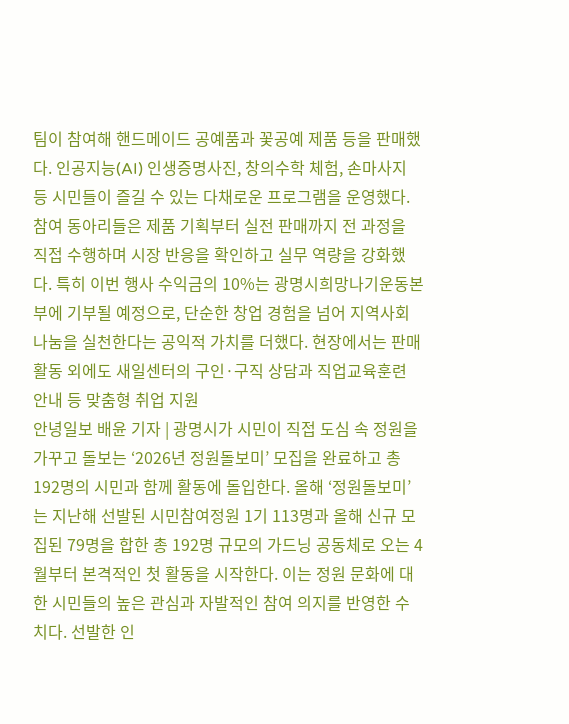팀이 참여해 핸드메이드 공예품과 꽃공예 제품 등을 판매했다. 인공지능(AI) 인생증명사진, 창의수학 체험, 손마사지 등 시민들이 즐길 수 있는 다채로운 프로그램을 운영했다. 참여 동아리들은 제품 기획부터 실전 판매까지 전 과정을 직접 수행하며 시장 반응을 확인하고 실무 역량을 강화했다. 특히 이번 행사 수익금의 10%는 광명시희망나기운동본부에 기부될 예정으로, 단순한 창업 경험을 넘어 지역사회 나눔을 실천한다는 공익적 가치를 더했다. 현장에서는 판매 활동 외에도 새일센터의 구인·구직 상담과 직업교육훈련 안내 등 맞춤형 취업 지원
안녕일보 배윤 기자 | 광명시가 시민이 직접 도심 속 정원을 가꾸고 돌보는 ‘2026년 정원돌보미’ 모집을 완료하고 총 192명의 시민과 함께 활동에 돌입한다. 올해 ‘정원돌보미’는 지난해 선발된 시민참여정원 1기 113명과 올해 신규 모집된 79명을 합한 총 192명 규모의 가드닝 공동체로 오는 4월부터 본격적인 첫 활동을 시작한다. 이는 정원 문화에 대한 시민들의 높은 관심과 자발적인 참여 의지를 반영한 수치다. 선발한 인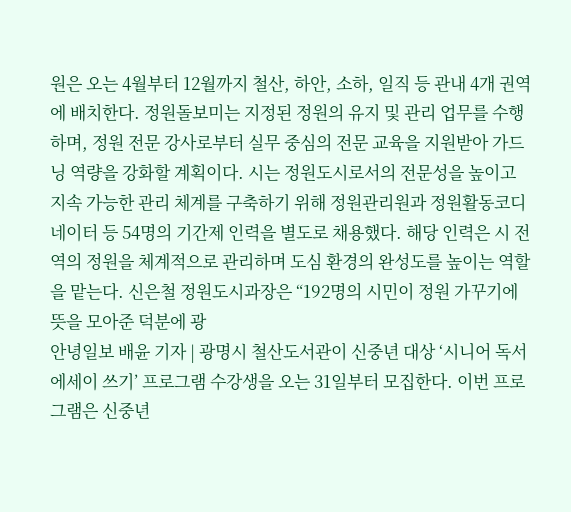원은 오는 4월부터 12월까지 철산, 하안, 소하, 일직 등 관내 4개 권역에 배치한다. 정원돌보미는 지정된 정원의 유지 및 관리 업무를 수행하며, 정원 전문 강사로부터 실무 중심의 전문 교육을 지원받아 가드닝 역량을 강화할 계획이다. 시는 정원도시로서의 전문성을 높이고 지속 가능한 관리 체계를 구축하기 위해 정원관리원과 정원활동코디네이터 등 54명의 기간제 인력을 별도로 채용했다. 해당 인력은 시 전역의 정원을 체계적으로 관리하며 도심 환경의 완성도를 높이는 역할을 맡는다. 신은철 정원도시과장은 “192명의 시민이 정원 가꾸기에 뜻을 모아준 덕분에 광
안녕일보 배윤 기자 | 광명시 철산도서관이 신중년 대상 ‘시니어 독서에세이 쓰기’ 프로그램 수강생을 오는 31일부터 모집한다. 이번 프로그램은 신중년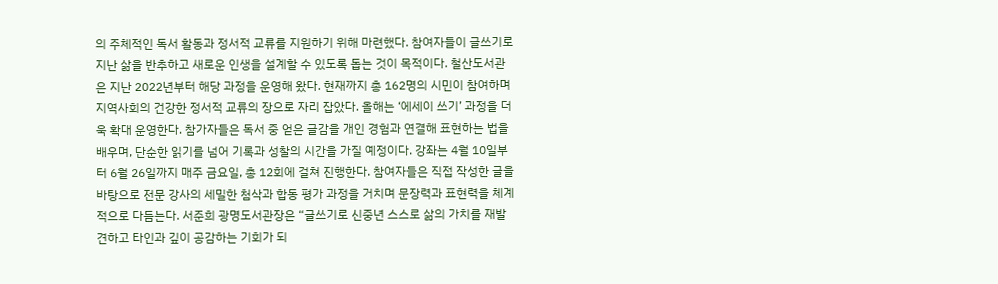의 주체적인 독서 활동과 정서적 교류를 지원하기 위해 마련했다. 참여자들이 글쓰기로 지난 삶을 반추하고 새로운 인생을 설계할 수 있도록 돕는 것이 목적이다. 철산도서관은 지난 2022년부터 해당 과정을 운영해 왔다. 현재까지 총 162명의 시민이 참여하며 지역사회의 건강한 정서적 교류의 장으로 자리 잡았다. 올해는 ‘에세이 쓰기’ 과정을 더욱 확대 운영한다. 참가자들은 독서 중 얻은 글감을 개인 경험과 연결해 표현하는 법을 배우며, 단순한 읽기를 넘어 기록과 성찰의 시간을 가질 예정이다. 강좌는 4월 10일부터 6월 26일까지 매주 금요일, 총 12회에 걸쳐 진행한다. 참여자들은 직접 작성한 글을 바탕으로 전문 강사의 세밀한 첨삭과 합동 평가 과정을 거치며 문장력과 표현력을 체계적으로 다듬는다. 서준희 광명도서관장은 “글쓰기로 신중년 스스로 삶의 가치를 재발견하고 타인과 깊이 공감하는 기회가 되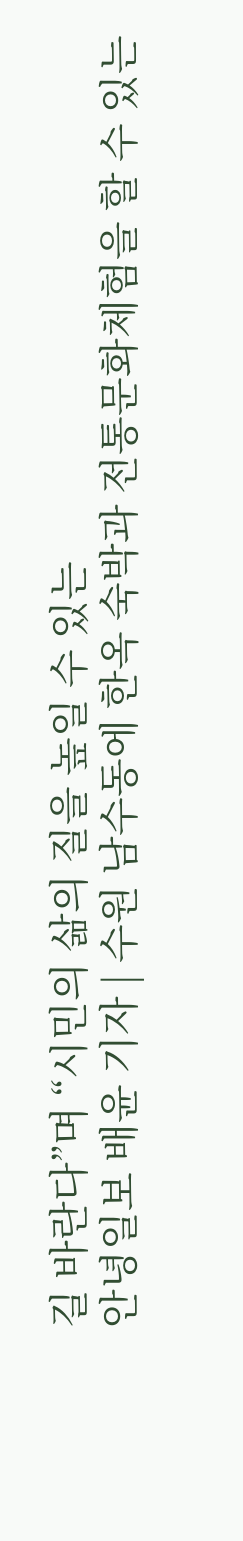길 바란다”며 “시민의 삶의 질을 높일 수 있는
안녕일보 배윤 기자 | 수원 남수동에 한옥 숙박과 전통문화체험을 할 수 있는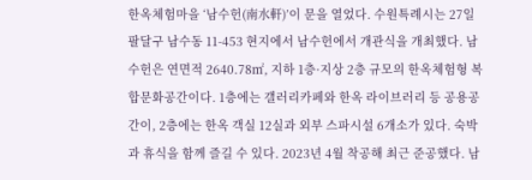한옥체험마을 ‘남수헌(南水軒)’이 문을 열었다. 수원특례시는 27일 팔달구 남수동 11-453 현지에서 남수헌에서 개관식을 개최했다. 남수헌은 연면적 2640.78㎡, 지하 1층·지상 2층 규모의 한옥체험형 복합문화공간이다. 1층에는 갤러리카페와 한옥 라이브러리 등 공용공간이, 2층에는 한옥 객실 12실과 외부 스파시설 6개소가 있다. 숙박과 휴식을 함께 즐길 수 있다. 2023년 4월 착공해 최근 준공했다. 남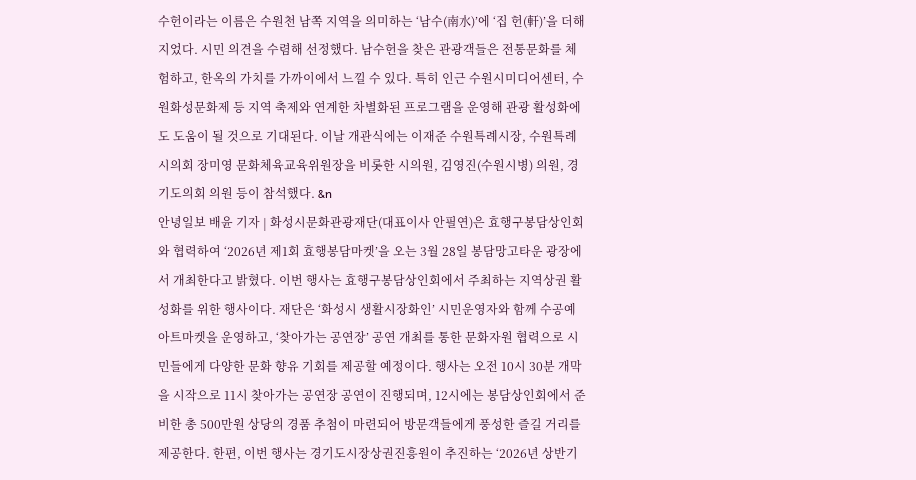수헌이라는 이름은 수원천 남쪽 지역을 의미하는 ‘남수(南水)’에 ‘집 헌(軒)’을 더해 지었다. 시민 의견을 수렴해 선정했다. 남수헌을 찾은 관광객들은 전통문화를 체험하고, 한옥의 가치를 가까이에서 느낄 수 있다. 특히 인근 수원시미디어센터, 수원화성문화제 등 지역 축제와 연계한 차별화된 프로그램을 운영해 관광 활성화에도 도움이 될 것으로 기대된다. 이날 개관식에는 이재준 수원특례시장, 수원특례시의회 장미영 문화체육교육위원장을 비롯한 시의원, 김영진(수원시병) 의원, 경기도의회 의원 등이 참석했다. &n
안녕일보 배윤 기자 | 화성시문화관광재단(대표이사 안필연)은 효행구봉담상인회와 협력하여 ‘2026년 제1회 효행봉담마켓’을 오는 3월 28일 봉담망고타운 광장에서 개최한다고 밝혔다. 이번 행사는 효행구봉담상인회에서 주최하는 지역상권 활성화를 위한 행사이다. 재단은 ‘화성시 생활시장화인’ 시민운영자와 함께 수공예 아트마켓을 운영하고, ‘찾아가는 공연장’ 공연 개최를 통한 문화자원 협력으로 시민들에게 다양한 문화 향유 기회를 제공할 예정이다. 행사는 오전 10시 30분 개막을 시작으로 11시 찾아가는 공연장 공연이 진행되며, 12시에는 봉담상인회에서 준비한 총 500만원 상당의 경품 추첨이 마련되어 방문객들에게 풍성한 즐길 거리를 제공한다. 한편, 이번 행사는 경기도시장상권진흥원이 추진하는 ‘2026년 상반기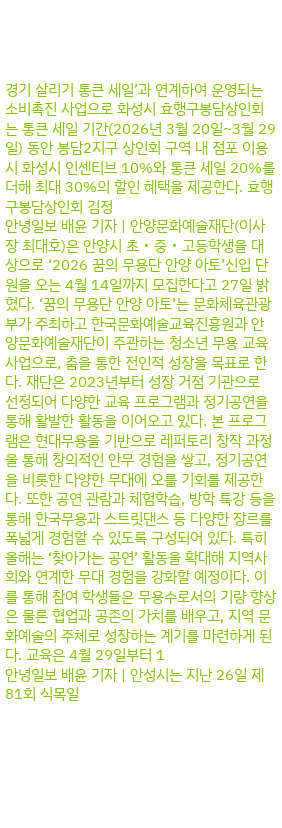경기 살리기 통큰 세일’과 연계하여 운영되는 소비촉진 사업으로 화성시 효행구봉담상인회는 통큰 세일 기간(2026년 3월 20일~3월 29일) 동안 봉담2지구 상인회 구역 내 점포 이용 시 화성시 인센티브 10%와 통큰 세일 20%를 더해 최대 30%의 할인 혜택을 제공한다. 효행구봉담상인회 김정
안녕일보 배윤 기자 | 안양문화예술재단(이사장 최대호)은 안양시 초‧중‧고등학생을 대상으로 ‘2026 꿈의 무용단 안양 아토’신입 단원을 오는 4월 14일까지 모집한다고 27일 밝혔다. ‘꿈의 무용단 안양 아토’는 문화체육관광부가 주최하고 한국문화예술교육진흥원과 안양문화예술재단이 주관하는 청소년 무용 교육 사업으로, 춤을 통한 전인적 성장을 목표로 한다. 재단은 2023년부터 성장 거점 기관으로 선정되어 다양한 교육 프로그램과 정기공연을 통해 활발한 활동을 이어오고 있다. 본 프로그램은 현대무용을 기반으로 레퍼토리 창작 과정을 통해 창의적인 안무 경험을 쌓고, 정기공연을 비롯한 다양한 무대에 오를 기회를 제공한다. 또한 공연 관람과 체험학습, 방학 특강 등을 통해 한국무용과 스트릿댄스 등 다양한 장르를 폭넓게 경험할 수 있도록 구성되어 있다. 특히 올해는 ‘찾아가는 공연’ 활동을 확대해 지역사회와 연계한 무대 경험을 강화할 예정이다. 이를 통해 참여 학생들은 무용수로서의 기량 향상은 물론 협업과 공존의 가치를 배우고, 지역 문화예술의 주체로 성장하는 계기를 마련하게 된다. 교육은 4월 29일부터 1
안녕일보 배윤 기자 | 안성시는 지난 26일 제81회 식목일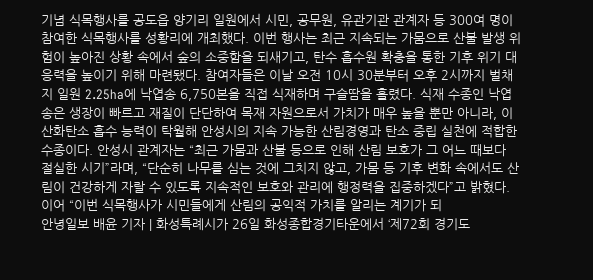기념 식목행사를 공도읍 양기리 일원에서 시민, 공무원, 유관기관 관계자 등 300여 명이 참여한 식목행사를 성황리에 개최했다. 이번 행사는 최근 지속되는 가뭄으로 산불 발생 위험이 높아진 상황 속에서 숲의 소중함을 되새기고, 탄수 흡수원 확충을 통한 기후 위기 대응력을 높이기 위해 마련됐다. 참여자들은 이날 오전 10시 30분부터 오후 2시까지 벌채지 일원 2.25ha에 낙엽송 6,750본을 직접 식재하며 구슬땀을 흘렸다. 식재 수종인 낙엽송은 생장이 빠르고 재질이 단단하여 목재 자원으로서 가치가 매우 높을 뿐만 아니라, 이산화탄소 흡수 능력이 탁월해 안성시의 지속 가능한 산림경영과 탄소 중립 실천에 적합한 수종이다. 안성시 관계자는 “최근 가뭄과 산불 등으로 인해 산림 보호가 그 어느 때보다 절실한 시기”라며, “단순히 나무를 심는 것에 그치지 않고, 가뭄 등 기후 변화 속에서도 산림이 건강하게 자랄 수 있도록 지속적인 보호와 관리에 행정력을 집중하겠다”고 밝혔다. 이어 “이번 식목행사가 시민들에게 산림의 공익적 가치를 알리는 계기가 되
안녕일보 배윤 기자 | 화성특례시가 26일 화성종합경기타운에서 ‘제72회 경기도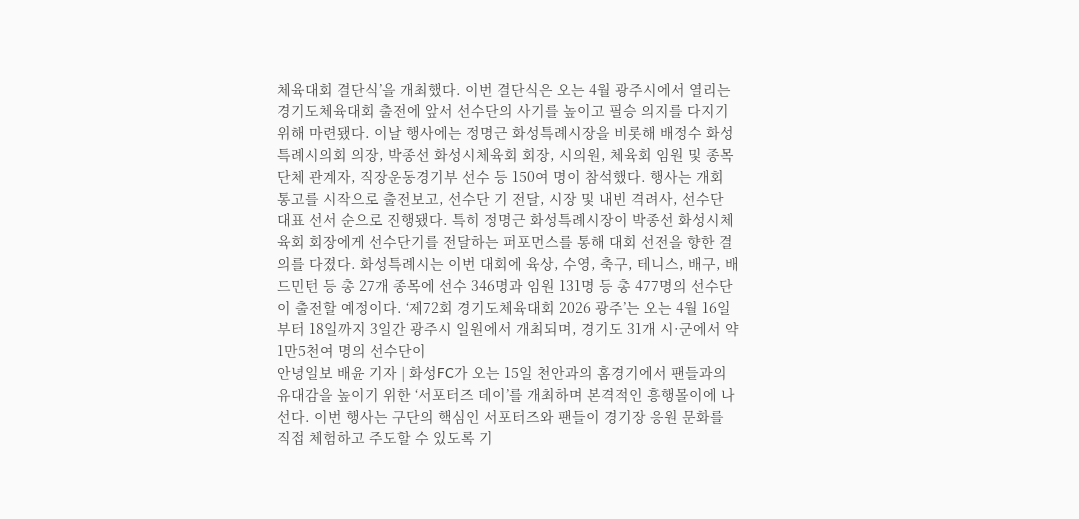체육대회 결단식’을 개최했다. 이번 결단식은 오는 4월 광주시에서 열리는 경기도체육대회 출전에 앞서 선수단의 사기를 높이고 필승 의지를 다지기 위해 마련됐다. 이날 행사에는 정명근 화성특례시장을 비롯해 배정수 화성특례시의회 의장, 박종선 화성시체육회 회장, 시의원, 체육회 임원 및 종목단체 관계자, 직장운동경기부 선수 등 150여 명이 참석했다. 행사는 개회 통고를 시작으로 출전보고, 선수단 기 전달, 시장 및 내빈 격려사, 선수단 대표 선서 순으로 진행됐다. 특히 정명근 화성특례시장이 박종선 화성시체육회 회장에게 선수단기를 전달하는 퍼포먼스를 통해 대회 선전을 향한 결의를 다졌다. 화성특례시는 이번 대회에 육상, 수영, 축구, 테니스, 배구, 배드민턴 등 총 27개 종목에 선수 346명과 임원 131명 등 총 477명의 선수단이 출전할 예정이다. ‘제72회 경기도체육대회 2026 광주’는 오는 4월 16일부터 18일까지 3일간 광주시 일원에서 개최되며, 경기도 31개 시·군에서 약 1만5천여 명의 선수단이
안녕일보 배윤 기자 | 화성FC가 오는 15일 천안과의 홈경기에서 팬들과의 유대감을 높이기 위한 ‘서포터즈 데이’를 개최하며 본격적인 흥행몰이에 나선다. 이번 행사는 구단의 핵심인 서포터즈와 팬들이 경기장 응원 문화를 직접 체험하고 주도할 수 있도록 기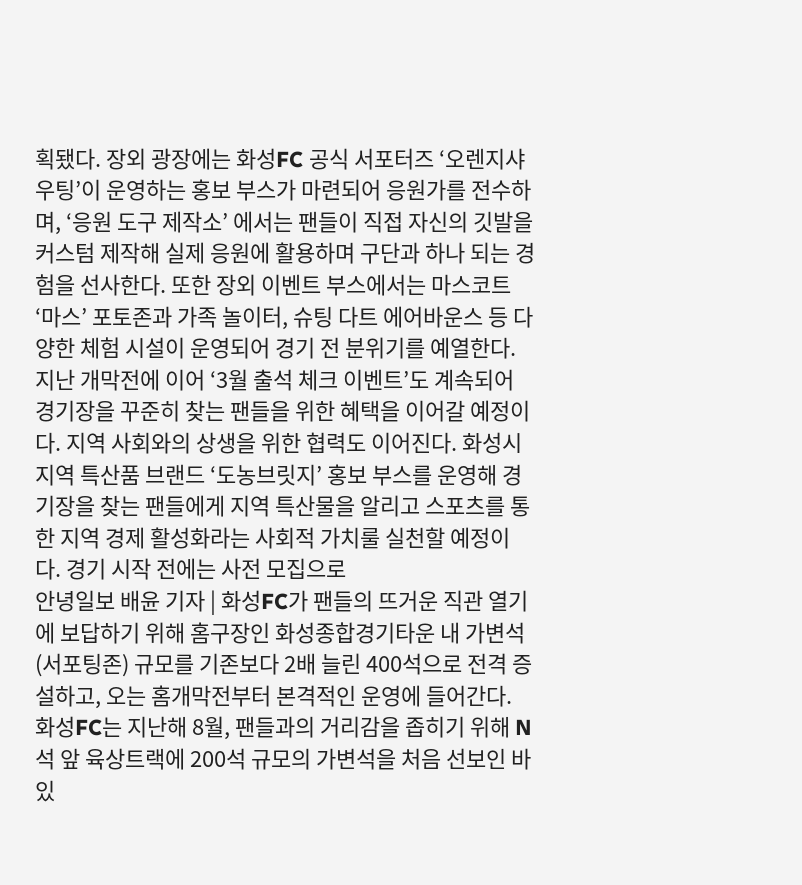획됐다. 장외 광장에는 화성FC 공식 서포터즈 ‘오렌지샤우팅’이 운영하는 홍보 부스가 마련되어 응원가를 전수하며, ‘응원 도구 제작소’ 에서는 팬들이 직접 자신의 깃발을 커스텀 제작해 실제 응원에 활용하며 구단과 하나 되는 경험을 선사한다. 또한 장외 이벤트 부스에서는 마스코트 ‘마스’ 포토존과 가족 놀이터, 슈팅 다트 에어바운스 등 다양한 체험 시설이 운영되어 경기 전 분위기를 예열한다. 지난 개막전에 이어 ‘3월 출석 체크 이벤트’도 계속되어 경기장을 꾸준히 찾는 팬들을 위한 혜택을 이어갈 예정이다. 지역 사회와의 상생을 위한 협력도 이어진다. 화성시 지역 특산품 브랜드 ‘도농브릿지’ 홍보 부스를 운영해 경기장을 찾는 팬들에게 지역 특산물을 알리고 스포츠를 통한 지역 경제 활성화라는 사회적 가치룰 실천할 예정이다. 경기 시작 전에는 사전 모집으로
안녕일보 배윤 기자 | 화성FC가 팬들의 뜨거운 직관 열기에 보답하기 위해 홈구장인 화성종합경기타운 내 가변석(서포팅존) 규모를 기존보다 2배 늘린 400석으로 전격 증설하고, 오는 홈개막전부터 본격적인 운영에 들어간다. 화성FC는 지난해 8월, 팬들과의 거리감을 좁히기 위해 N석 앞 육상트랙에 200석 규모의 가변석을 처음 선보인 바 있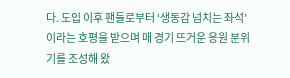다. 도입 이후 팬들로부터 ‘생동감 넘치는 좌석’ 이라는 호평을 받으며 매 경기 뜨거운 응원 분위기를 조성해 왔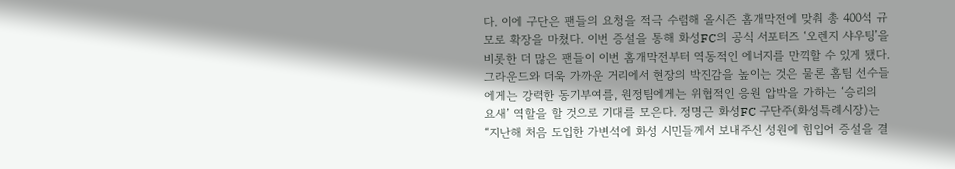다. 이에 구단은 팬들의 요청을 적극 수렴해 올시즌 홈개막전에 맞춰 총 400석 규모로 확장을 마쳤다. 이번 증설을 통해 화성FC의 공식 서포터즈 ‘오렌지 샤우팅’을 비롯한 더 많은 팬들이 이번 홈개막전부터 역동적인 에너지를 만끽할 수 있게 됐다. 그라운드와 더욱 가까운 거리에서 현장의 박진감을 높이는 것은 물론 홈팀 선수들에게는 강력한 동기부여를, 원정팀에게는 위협적인 응원 압박을 가하는 ‘승리의 요새’ 역할을 할 것으로 기대를 모은다. 정명근 화성FC 구단주(화성특례시장)는 “지난해 처음 도입한 가변석에 화성 시민들께서 보내주신 성원에 힘입어 증설을 결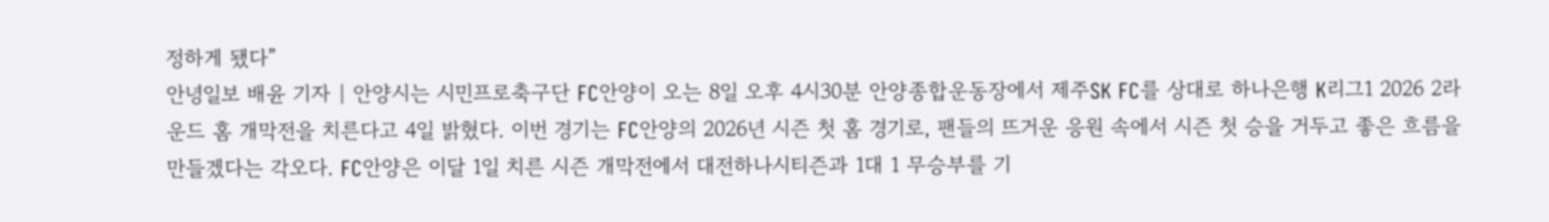정하게 됐다”
안녕일보 배윤 기자 | 안양시는 시민프로축구단 FC안양이 오는 8일 오후 4시30분 안양종합운동장에서 제주SK FC를 상대로 하나은행 K리그1 2026 2라운드 홈 개막전을 치른다고 4일 밝혔다. 이번 경기는 FC안양의 2026년 시즌 첫 홈 경기로, 팬들의 뜨거운 응원 속에서 시즌 첫 승을 거두고 좋은 흐름을 만들겠다는 각오다. FC안양은 이달 1일 치른 시즌 개막전에서 대전하나시티즌과 1대 1 무승부를 기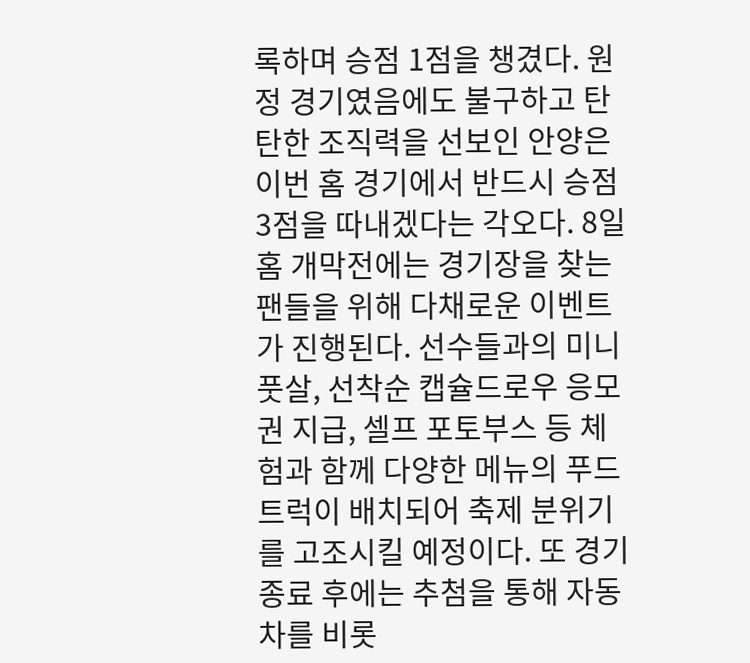록하며 승점 1점을 챙겼다. 원정 경기였음에도 불구하고 탄탄한 조직력을 선보인 안양은 이번 홈 경기에서 반드시 승점 3점을 따내겠다는 각오다. 8일 홈 개막전에는 경기장을 찾는 팬들을 위해 다채로운 이벤트가 진행된다. 선수들과의 미니 풋살, 선착순 캡슐드로우 응모권 지급, 셀프 포토부스 등 체험과 함께 다양한 메뉴의 푸드트럭이 배치되어 축제 분위기를 고조시킬 예정이다. 또 경기 종료 후에는 추첨을 통해 자동차를 비롯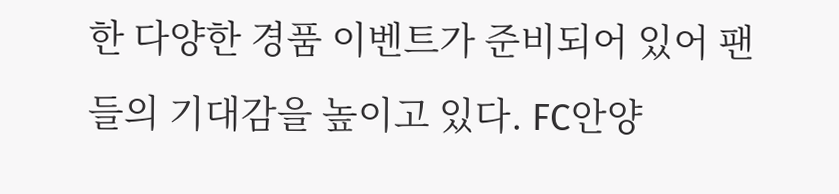한 다양한 경품 이벤트가 준비되어 있어 팬들의 기대감을 높이고 있다. FC안양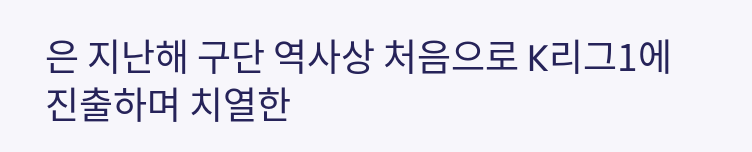은 지난해 구단 역사상 처음으로 K리그1에 진출하며 치열한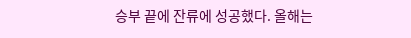승부 끝에 잔류에 성공했다. 올해는